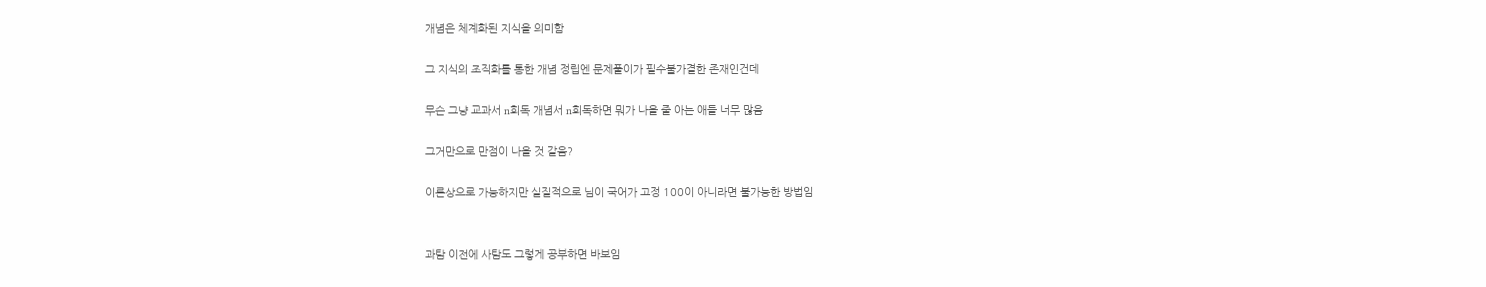개념은 체계화된 지식을 의미함

그 지식의 조직화를 통한 개념 정립엔 문제풀이가 필수불가결한 존재인건데

무슨 그냥 교과서 n회독 개념서 n회독하면 뭐가 나올 줄 아는 애들 너무 많음

그거만으로 만점이 나올 것 같음?

이론상으로 가능하지만 실질적으로 님이 국어가 고정 100이 아니라면 불가능한 방법임


과탐 이전에 사탐도 그렇게 공부하면 바보임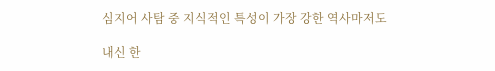심지어 사탐 중 지식적인 특성이 가장 강한 역사마저도

내신 한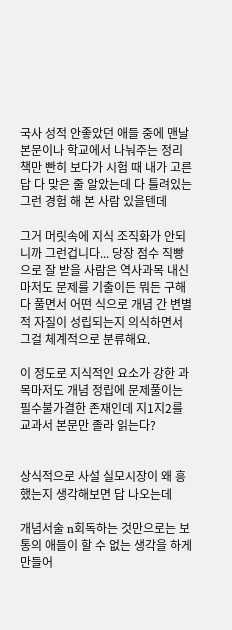국사 성적 안좋았던 애들 중에 맨날 본문이나 학교에서 나눠주는 정리책만 빤히 보다가 시험 때 내가 고른 답 다 맞은 줄 알았는데 다 틀려있는 그런 경험 해 본 사람 있을텐데

그거 머릿속에 지식 조직화가 안되니까 그런겁니다... 당장 점수 직빵으로 잘 받을 사람은 역사과목 내신마저도 문제를 기출이든 뭐든 구해다 풀면서 어떤 식으로 개념 간 변별적 자질이 성립되는지 의식하면서 그걸 체계적으로 분류해요.

이 정도로 지식적인 요소가 강한 과목마저도 개념 정립에 문제풀이는 필수불가결한 존재인데 지1지2를 교과서 본문만 졸라 읽는다?


상식적으로 사설 실모시장이 왜 흥했는지 생각해보면 답 나오는데

개념서술 n회독하는 것만으로는 보통의 애들이 할 수 없는 생각을 하게 만들어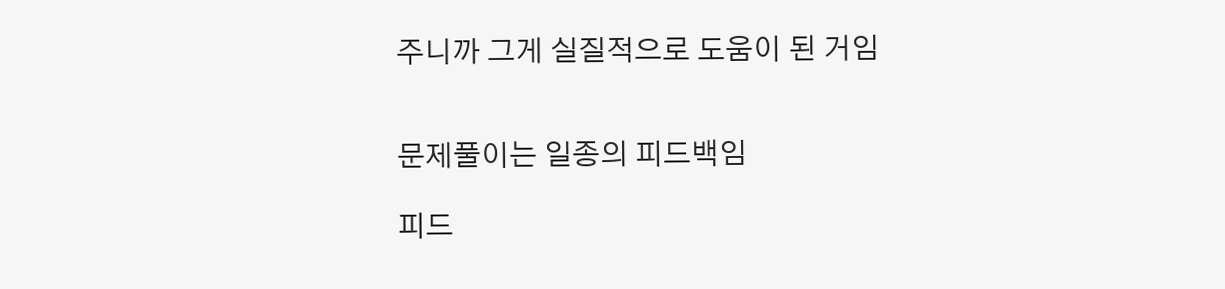주니까 그게 실질적으로 도움이 된 거임


문제풀이는 일종의 피드백임

피드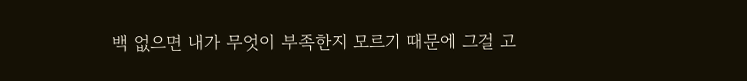백 없으면 내가 무엇이 부족한지 모르기 때문에 그걸 고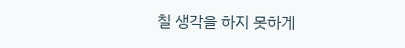칠 생각을 하지 못하게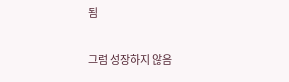됨

그럼 성장하지 않음